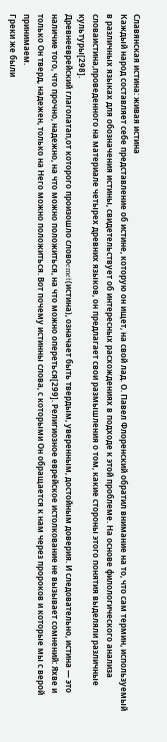Славянская истина: живая истина
Каждый народ составляет себе представление об истине, которую он ищет, на свой лад. О. Павел Флоренский обратил внимание на то, что сам термин, используемый в различных языках для обозначения истины, свидетельствует об интересных расхождениях в подходе к этой проблеме. На основе филологического анализа словаистина,проведенного на материале четырех древних языков, он предлагает свои размышления о том, какие стороны этого понятия выделяли различные культуры[298].
Древнееврейский глаголатап,от которого произошло словоemet(истина), означает быть твердым, уверенным, достойным доверия. И следовательно, истина — это наличие того, что прочно, надежно, на что можно положиться, на что можно опереться[299]. Религиозное еврейское истолкование не вызывает сомнений: Яхве и только Он тверд, надежен, только на Него можно положиться. Вот почему истинны слова, с которыми Он обращается к нам через пророков и которые мы с верой принимаем.
Греки же были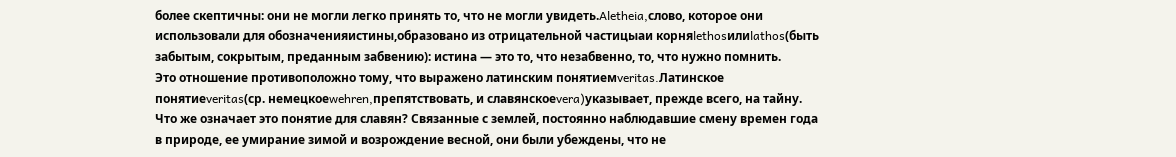более скептичны: они не могли легко принять то, что не могли увидеть.Aletheia,слово, которое они использовали для обозначенияистины,образовано из отрицательной частицыаи корняlethosилиlathos(быть забытым, сокрытым, преданным забвению): истина — это то, что незабвенно, то, что нужно помнить.
Это отношение противоположно тому, что выражено латинским понятиемveritas.Латинское понятиеveritas(ср. немецкоеwehren,препятствовать, и славянскоеvera)указывает, прежде всего, на тайну.
Что же означает это понятие для славян? Связанные с землей, постоянно наблюдавшие смену времен года в природе, ее умирание зимой и возрождение весной, они были убеждены, что не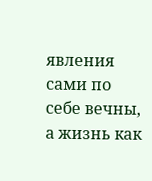явления сами по себе вечны, а жизнь как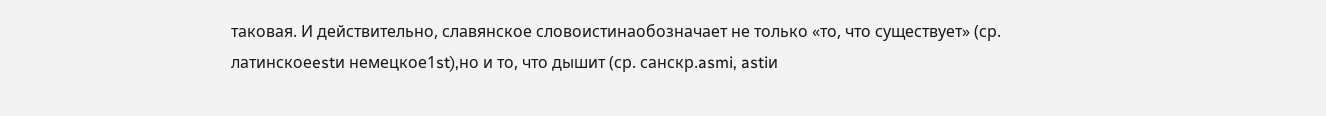таковая. И действительно, славянское словоистинаобозначает не только «то, что существует» (ср. латинскоеestи немецкое1st),но и то, что дышит (ср. санскр.asmi, astiи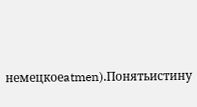немецкоеatmen).Понятьистину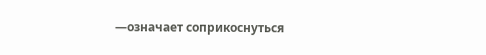—означает соприкоснуться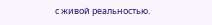с живой реальностью.